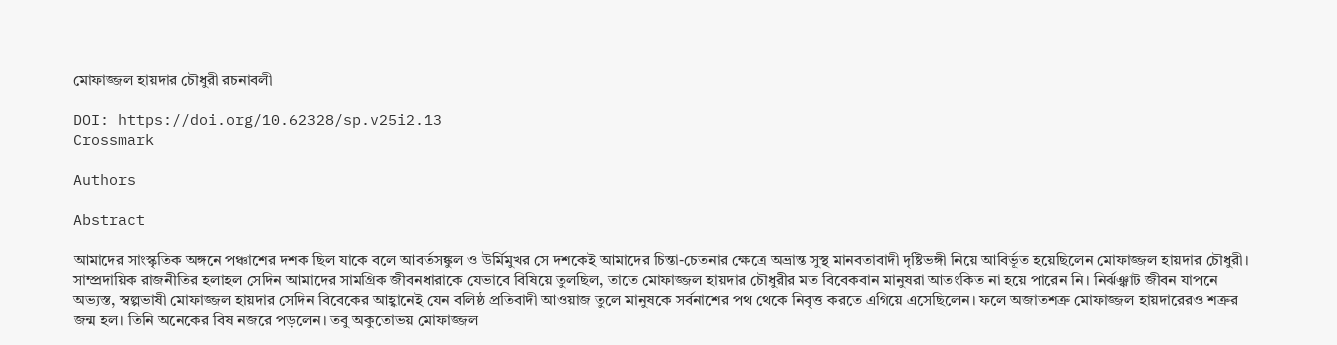মোফাজ্জল হায়দার চৌধুরী রচনাবলী

DOI: https://doi.org/10.62328/sp.v25i2.13
Crossmark

Authors

Abstract

আমাদের সাংস্কৃতিক অঙ্গনে পঞ্চাশের দশক ছিল যাকে বলে আবর্তসঙ্কুল ও উর্মিমুখর সে দশকেই আমাদের চিন্তা-চেতনার ক্ষেত্রে অভ্রান্ত সুস্থ মানবতাবাদী দৃষ্টিভঙ্গী নিয়ে আবির্ভূত হয়েছিলেন মোফাজ্জল হায়দার চৌধুরী। সাম্প্রদায়িক রাজনীতির হলাহল সেদিন আমাদের সামগ্রিক জীবনধারাকে যেভাবে বিষিয়ে তুলছিল, তাতে মোফাজ্জল হায়দার চৌধুরীর মত বিবেকবান মানুষরা আতংকিত না হয়ে পারেন নি। নির্ঝঞ্ঝাট জীবন যাপনে অভ্যস্ত, স্বল্পভাষী মোফাজ্জল হায়দার সেদিন বিবেকের আহ্বানেই যেন বলিষ্ঠ প্রতিবাদী আওয়াজ তুলে মানুষকে সর্বনাশের পথ থেকে নিবৃত্ত করতে এগিয়ে এসেছিলেন। ফলে অজাতশত্রু মোফাজ্জল হায়দারেরও শত্রুর জন্ম হল। তিনি অনেকের বিষ নজরে পড়লেন। তবু অকুতোভয় মোফাজ্জল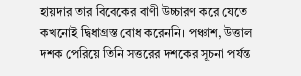হায়দার তার বিবেকের বাণী উচ্চারণ করে যেতে কখনোই দ্বিধাগ্রস্ত বোধ করেননি। পঞ্চাশ, উত্তাল দশক পেরিয়ে তিনি সত্তরের দশকের সূচনা পর্যন্ত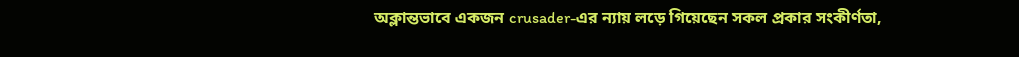অক্লান্তভাবে একজন crusader-এর ন্যায় লড়ে গিয়েছেন সকল প্রকার সংকীর্ণতা,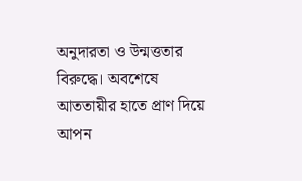অনুদারতা ও উন্মত্ততার বিরুদ্ধে। অবশেষে আততায়ীর হাতে প্রাণ দিয়ে আপন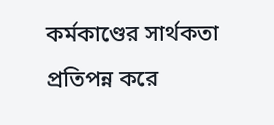কর্মকাণ্ডের সার্থকতা প্রতিপন্ন করে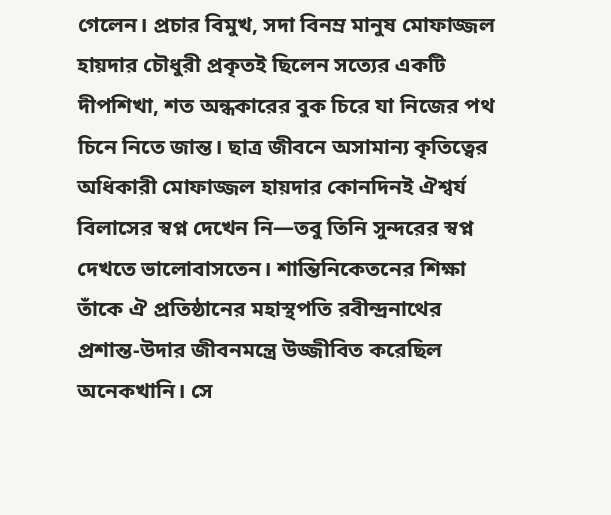গেলেন। প্রচার বিমুখ, সদা বিনম্র মানুষ মোফাজ্জল হায়দার চৌধুরী প্রকৃতই ছিলেন সত্যের একটি দীপশিখা, শত অন্ধকারের বুক চিরে যা নিজের পথ চিনে নিতে জান্ত। ছাত্র জীবনে অসামান্য কৃতিত্বের অধিকারী মোফাজ্জল হায়দার কোনদিনই ঐশ্বর্য বিলাসের স্বপ্ন দেখেন নি—তবু তিনি সুন্দরের স্বপ্ন দেখতে ভালোবাসতেন। শান্তিনিকেতনের শিক্ষা তাঁকে ঐ প্রতিষ্ঠানের মহাস্থপতি রবীন্দ্রনাথের প্রশান্ত-উদার জীবনমন্ত্রে উজ্জীবিত করেছিল অনেকখানি। সে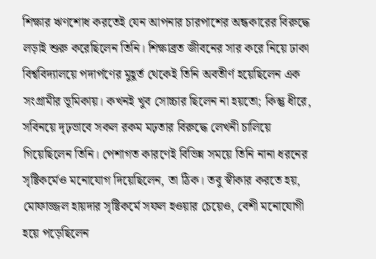শিক্ষার ঋণশোধ করতেই যেন আপনার চারপাশের অন্ধকারের বিরুদ্ধে লড়াই শুরু করেছিলেন তিনি। শিক্ষাব্রত জীবনের সার করে নিয়ে ঢাকা বিশ্ববিদ্যালয়ে পদার্পণের মুহূর্ত থেকেই তিনি অবতীর্ণ হয়েছিলেন এক সংগ্রামীর ভূমিকায়। কখনই খুব সোচ্চার ছিলেন না হয়তো; কিন্তু ধীরে, সবিনয়ে দৃঢ়ভাবে সকল রকম মঢ়তার বিরুদ্ধে লেখনী চালিয়ে গিয়েছিলেন তিনি। পেশাগত কারণেই বিভিন্ন সময়ে তিনি নানা ধরনের সৃষ্টিকর্মেও মনোযোগ দিয়েছিলেন, তা ঠিক। তবু স্বীকার করতে হয়, মোফাজ্জল হায়দার সৃষ্টিকর্মে সফল হওয়ার চেয়েও, বেশী মনোযোগী হয়ে পড়েছিলেন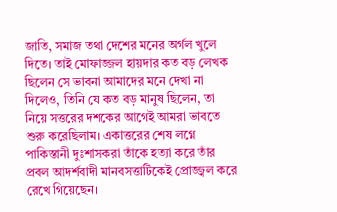জাতি, সমাজ তথা দেশের মনের অর্গল খুলে দিতে। তাই মোফাজ্জল হায়দার কত বড় লেখক ছিলেন সে ভাবনা আমাদের মনে দেখা না দিলেও, তিনি যে কত বড় মানুষ ছিলেন, তা নিয়ে সত্তরের দশকের আগেই আমরা ভাবতে শুরু করেছিলাম। একাত্তরের শেষ লগ্নে পাকিস্তানী দুঃশাসকরা তাঁকে হত্যা করে তাঁর প্রবল আদর্শবাদী মানবসত্তাটিকেই প্রোজ্জ্বল করে রেখে গিয়েছেন।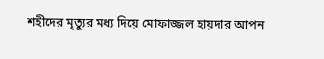শহীদের মৃত্যুর মধ্য দিয়ে মোফাজ্জল হায়দার আপন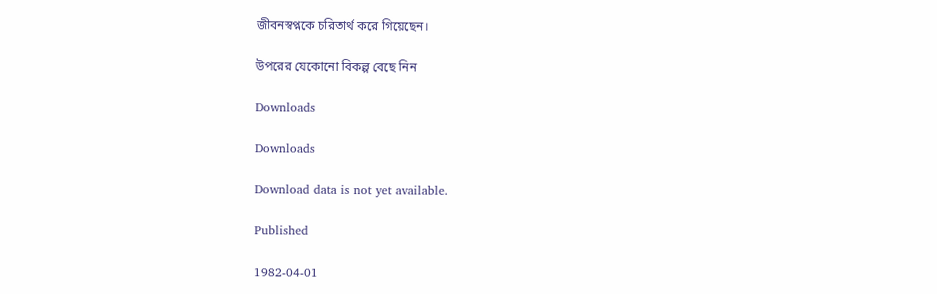জীবনস্বপ্নকে চরিতার্থ করে গিয়েছেন।

উপরের যেকোনো বিকল্প বেছে নিন

Downloads

Downloads

Download data is not yet available.

Published

1982-04-01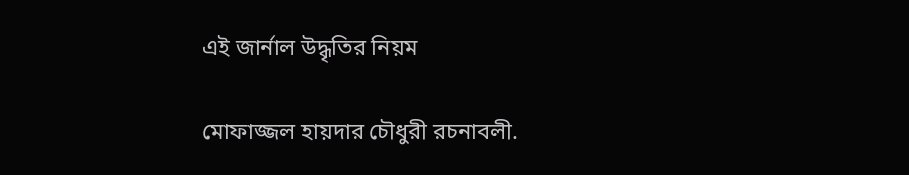এই জার্নাল উদ্ধৃতির নিয়ম

মোফাজ্জল হায়দার চৌধুরী রচনাবলী.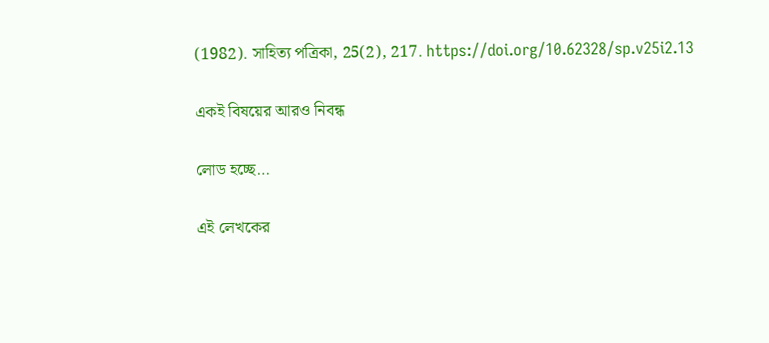(1982). সাহিত্য পত্রিকা, 25(2), 217. https://doi.org/10.62328/sp.v25i2.13

একই বিষয়ের আরও নিবন্ধ

লোড হচ্ছে…

এই লেখকের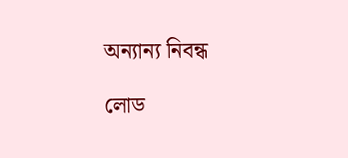অন্যান্য নিবন্ধ

লোড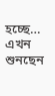হচ্ছে…
এখন শুনছেন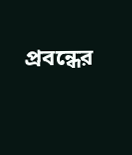প্রবন্ধের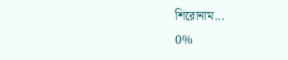শিরোনাম...
0%